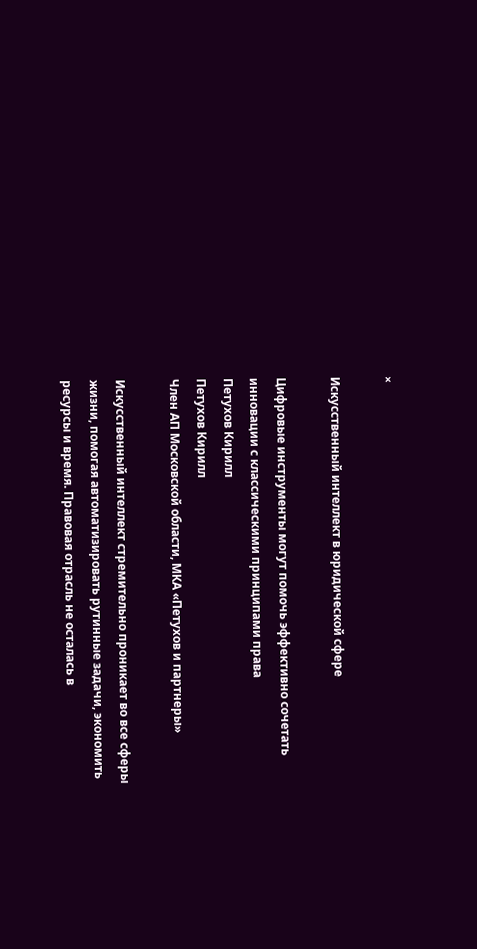×

Искусственный интеллект в юридической сфере

Цифровые инструменты могут помочь эффективно сочетать инновации с классическими принципами права
Петухов Кирилл
Петухов Кирилл
Член АП Московской области, МКА «Петухов и партнеры»

Искусственный интеллект стремительно проникает во все сферы жизни, помогая автоматизировать рутинные задачи, экономить ресурсы и время. Правовая отрасль не осталась в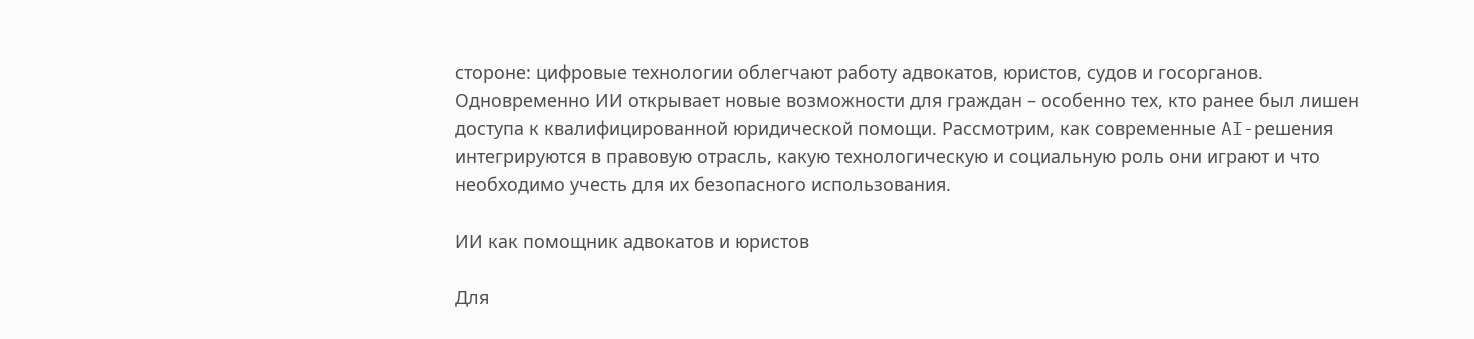стороне: цифровые технологии облегчают работу адвокатов, юристов, судов и госорганов. Одновременно ИИ открывает новые возможности для граждан – особенно тех, кто ранее был лишен доступа к квалифицированной юридической помощи. Рассмотрим, как современные AI-решения интегрируются в правовую отрасль, какую технологическую и социальную роль они играют и что необходимо учесть для их безопасного использования.

ИИ как помощник адвокатов и юристов

Для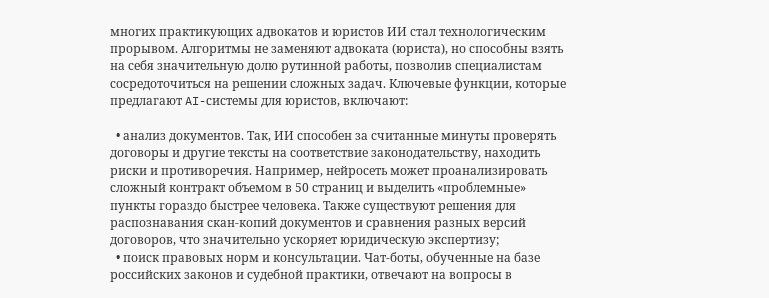многих практикующих адвокатов и юристов ИИ стал технологическим прорывом. Алгоритмы не заменяют адвоката (юриста), но способны взять на себя значительную долю рутинной работы, позволив специалистам сосредоточиться на решении сложных задач. Ключевые функции, которые предлагают AI-системы для юристов, включают:

  • анализ документов. Так, ИИ способен за считанные минуты проверять договоры и другие тексты на соответствие законодательству, находить риски и противоречия. Например, нейросеть может проанализировать сложный контракт объемом в 50 страниц и выделить «проблемные» пункты гораздо быстрее человека. Также существуют решения для распознавания скан-копий документов и сравнения разных версий договоров, что значительно ускоряет юридическую экспертизу;
  • поиск правовых норм и консультации. Чат-боты, обученные на базе российских законов и судебной практики, отвечают на вопросы в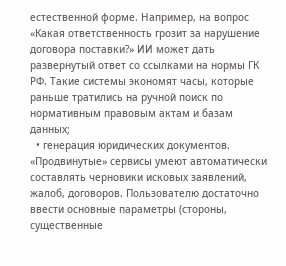естественной форме. Например, на вопрос «Какая ответственность грозит за нарушение договора поставки?» ИИ может дать развернутый ответ со ссылками на нормы ГК РФ. Такие системы экономят часы, которые раньше тратились на ручной поиск по нормативным правовым актам и базам данных;
  • генерация юридических документов. «Продвинутые» сервисы умеют автоматически составлять черновики исковых заявлений, жалоб, договоров. Пользователю достаточно ввести основные параметры (стороны, существенные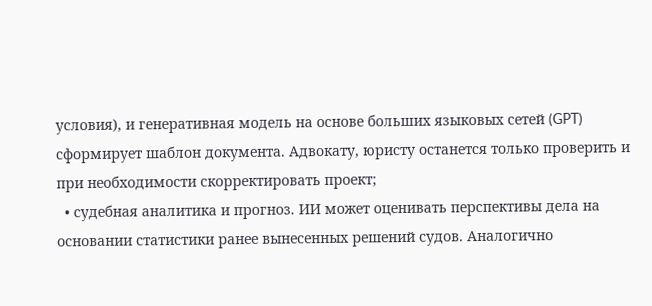условия), и генеративная модель на основе больших языковых сетей (GPT) сформирует шаблон документа. Адвокату, юристу останется только проверить и при необходимости скорректировать проект;
  • судебная аналитика и прогноз. ИИ может оценивать перспективы дела на основании статистики ранее вынесенных решений судов. Аналогично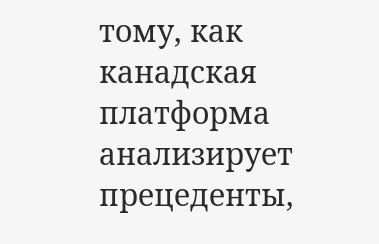тому, как канадская платформа анализирует прецеденты,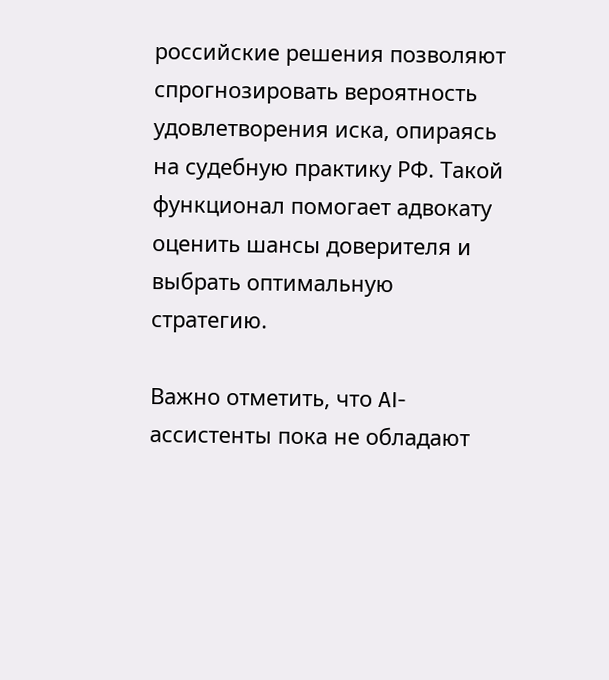российские решения позволяют спрогнозировать вероятность удовлетворения иска, опираясь на судебную практику РФ. Такой функционал помогает адвокату оценить шансы доверителя и выбрать оптимальную стратегию.

Важно отметить, что AI-ассистенты пока не обладают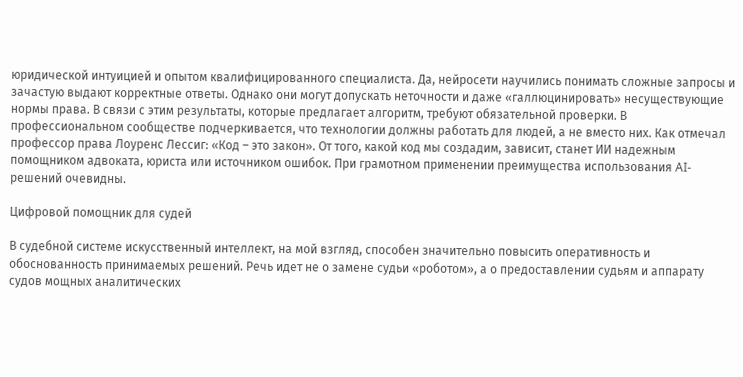юридической интуицией и опытом квалифицированного специалиста. Да, нейросети научились понимать сложные запросы и зачастую выдают корректные ответы. Однако они могут допускать неточности и даже «галлюцинировать» несуществующие нормы права. В связи с этим результаты, которые предлагает алгоритм, требуют обязательной проверки. В профессиональном сообществе подчеркивается, что технологии должны работать для людей, а не вместо них. Как отмечал профессор права Лоуренс Лессиг: «Код – это закон». От того, какой код мы создадим, зависит, станет ИИ надежным помощником адвоката, юриста или источником ошибок. При грамотном применении преимущества использования AI-решений очевидны.

Цифровой помощник для судей

В судебной системе искусственный интеллект, на мой взгляд, способен значительно повысить оперативность и обоснованность принимаемых решений. Речь идет не о замене судьи «роботом», а о предоставлении судьям и аппарату судов мощных аналитических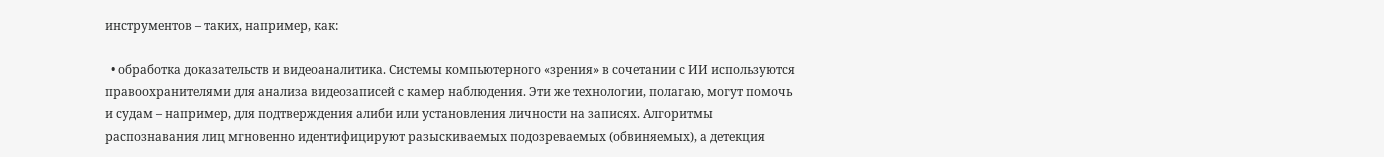инструментов – таких, например, как:

  • обработка доказательств и видеоаналитика. Системы компьютерного «зрения» в сочетании с ИИ используются правоохранителями для анализа видеозаписей с камер наблюдения. Эти же технологии, полагаю, могут помочь и судам – например, для подтверждения алиби или установления личности на записях. Алгоритмы распознавания лиц мгновенно идентифицируют разыскиваемых подозреваемых (обвиняемых), а детекция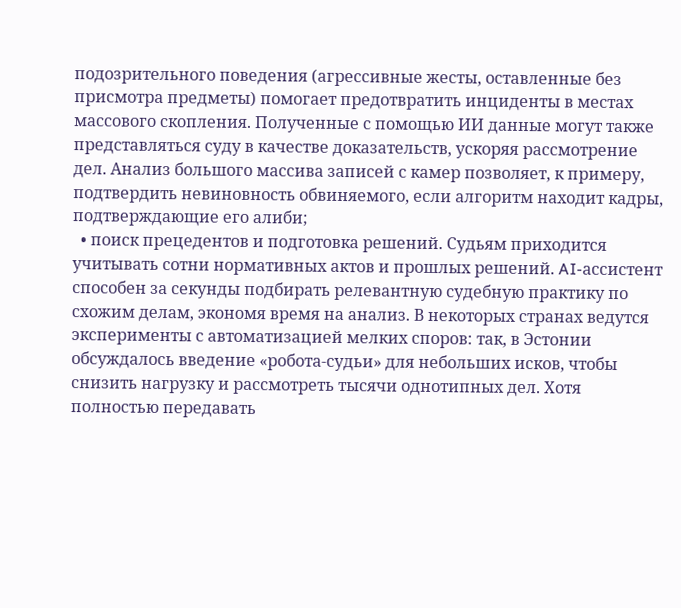подозрительного поведения (агрессивные жесты, оставленные без присмотра предметы) помогает предотвратить инциденты в местах массового скопления. Полученные с помощью ИИ данные могут также представляться суду в качестве доказательств, ускоряя рассмотрение дел. Анализ большого массива записей с камер позволяет, к примеру, подтвердить невиновность обвиняемого, если алгоритм находит кадры, подтверждающие его алиби;
  • поиск прецедентов и подготовка решений. Судьям приходится учитывать сотни нормативных актов и прошлых решений. AI-ассистент способен за секунды подбирать релевантную судебную практику по схожим делам, экономя время на анализ. В некоторых странах ведутся эксперименты с автоматизацией мелких споров: так, в Эстонии обсуждалось введение «робота-судьи» для небольших исков, чтобы снизить нагрузку и рассмотреть тысячи однотипных дел. Хотя полностью передавать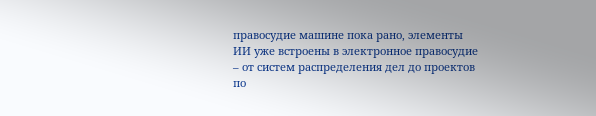правосудие машине пока рано, элементы ИИ уже встроены в электронное правосудие – от систем распределения дел до проектов по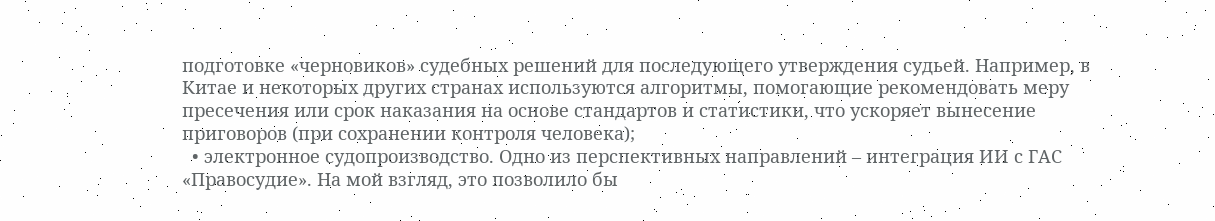подготовке «черновиков» судебных решений для последующего утверждения судьей. Например, в Китае и некоторых других странах используются алгоритмы, помогающие рекомендовать меру пресечения или срок наказания на основе стандартов и статистики, что ускоряет вынесение приговоров (при сохранении контроля человека);
  • электронное судопроизводство. Одно из перспективных направлений – интеграция ИИ с ГАС «Правосудие». На мой взгляд, это позволило бы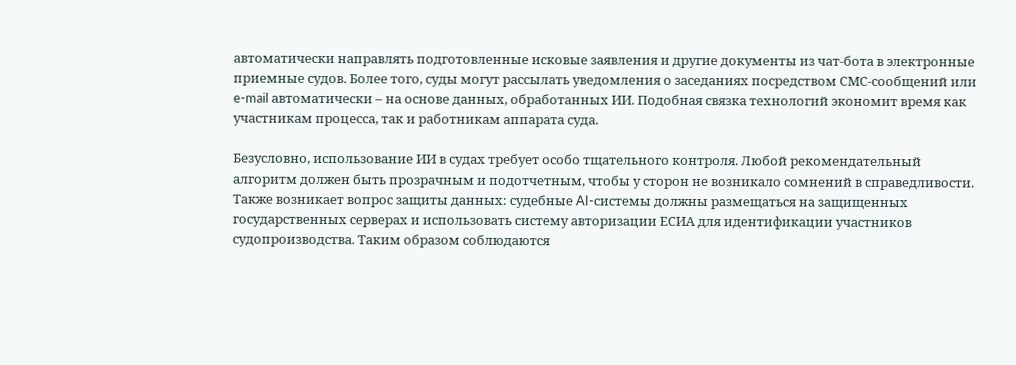автоматически направлять подготовленные исковые заявления и другие документы из чат-бота в электронные приемные судов. Более того, суды могут рассылать уведомления о заседаниях посредством СМС-сообщений или e-mail автоматически – на основе данных, обработанных ИИ. Подобная связка технологий экономит время как участникам процесса, так и работникам аппарата суда.

Безусловно, использование ИИ в судах требует особо тщательного контроля. Любой рекомендательный алгоритм должен быть прозрачным и подотчетным, чтобы у сторон не возникало сомнений в справедливости. Также возникает вопрос защиты данных: судебные AI-системы должны размещаться на защищенных государственных серверах и использовать систему авторизации ЕСИА для идентификации участников судопроизводства. Таким образом соблюдаются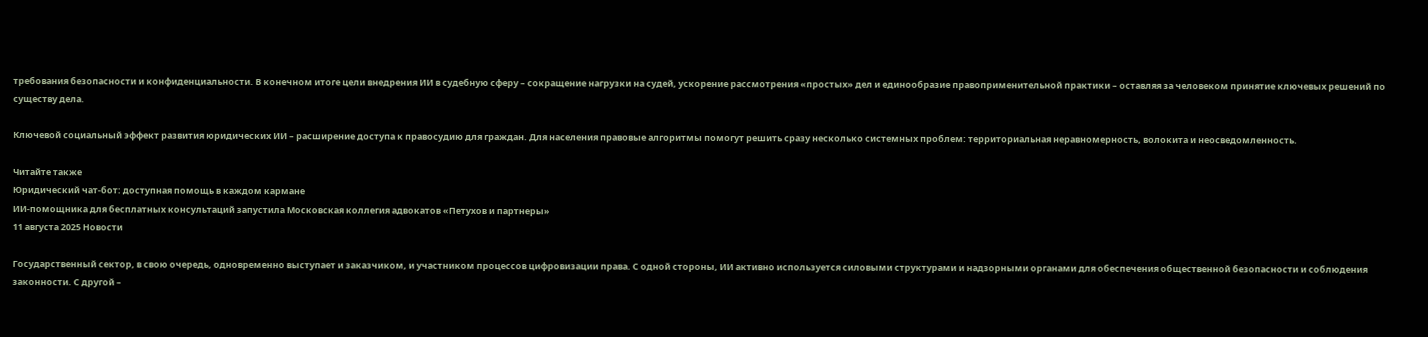требования безопасности и конфиденциальности. В конечном итоге цели внедрения ИИ в судебную сферу – сокращение нагрузки на судей, ускорение рассмотрения «простых» дел и единообразие правоприменительной практики – оставляя за человеком принятие ключевых решений по существу дела.

Ключевой социальный эффект развития юридических ИИ – расширение доступа к правосудию для граждан. Для населения правовые алгоритмы помогут решить сразу несколько системных проблем: территориальная неравномерность, волокита и неосведомленность.

Читайте также
Юридический чат-бот: доступная помощь в каждом кармане
ИИ-помощника для бесплатных консультаций запустила Московская коллегия адвокатов «Петухов и партнеры»
11 августа 2025 Новости

Государственный сектор, в свою очередь, одновременно выступает и заказчиком, и участником процессов цифровизации права. С одной стороны, ИИ активно используется силовыми структурами и надзорными органами для обеспечения общественной безопасности и соблюдения законности. С другой –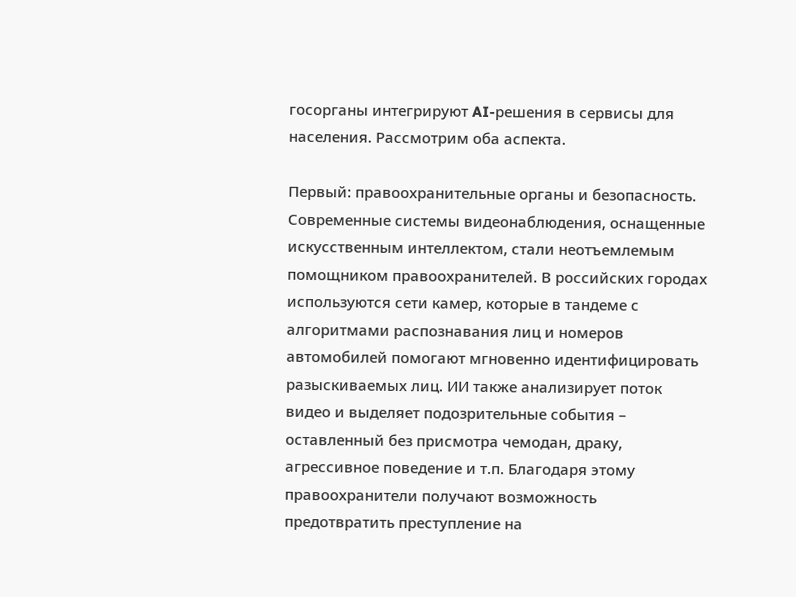госорганы интегрируют AI-решения в сервисы для населения. Рассмотрим оба аспекта.

Первый: правоохранительные органы и безопасность. Современные системы видеонаблюдения, оснащенные искусственным интеллектом, стали неотъемлемым помощником правоохранителей. В российских городах используются сети камер, которые в тандеме с алгоритмами распознавания лиц и номеров автомобилей помогают мгновенно идентифицировать разыскиваемых лиц. ИИ также анализирует поток видео и выделяет подозрительные события – оставленный без присмотра чемодан, драку, агрессивное поведение и т.п. Благодаря этому правоохранители получают возможность предотвратить преступление на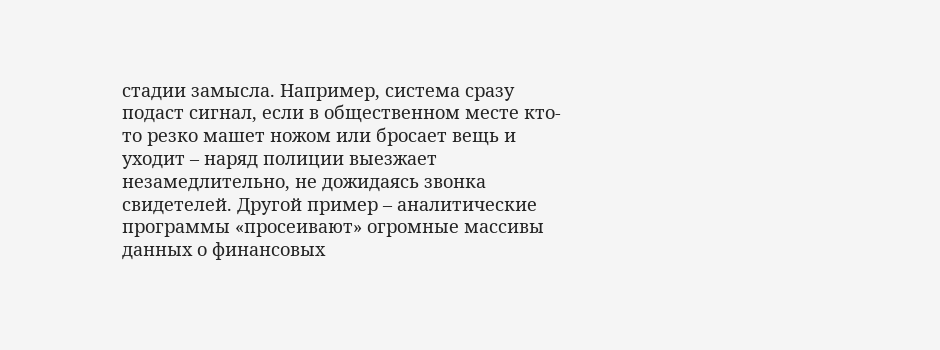стадии замысла. Например, система сразу подаст сигнал, если в общественном месте кто-то резко машет ножом или бросает вещь и уходит – наряд полиции выезжает незамедлительно, не дожидаясь звонка свидетелей. Другой пример – аналитические программы «просеивают» огромные массивы данных о финансовых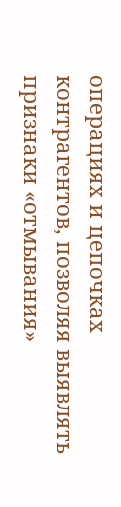операциях и цепочках контрагентов, позволяя выявлять признаки «отмывания»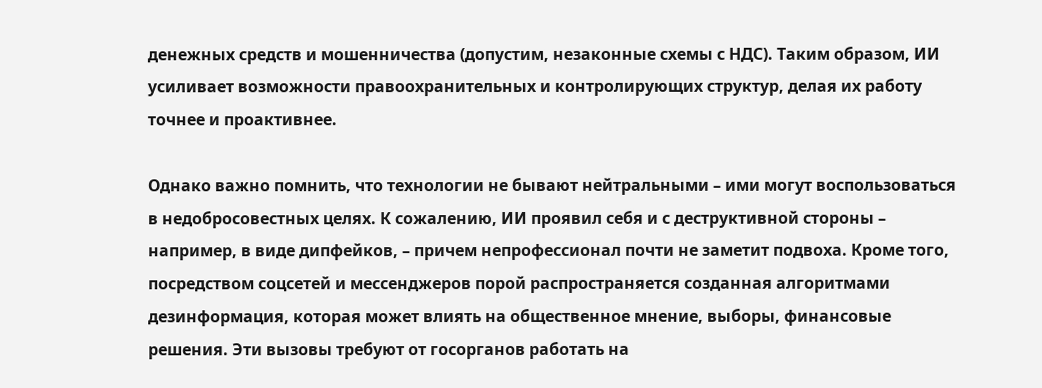денежных средств и мошенничества (допустим, незаконные схемы с НДС). Таким образом, ИИ усиливает возможности правоохранительных и контролирующих структур, делая их работу точнее и проактивнее.

Однако важно помнить, что технологии не бывают нейтральными – ими могут воспользоваться в недобросовестных целях. К сожалению, ИИ проявил себя и с деструктивной стороны – например, в виде дипфейков, – причем непрофессионал почти не заметит подвоха. Кроме того, посредством соцсетей и мессенджеров порой распространяется созданная алгоритмами дезинформация, которая может влиять на общественное мнение, выборы, финансовые решения. Эти вызовы требуют от госорганов работать на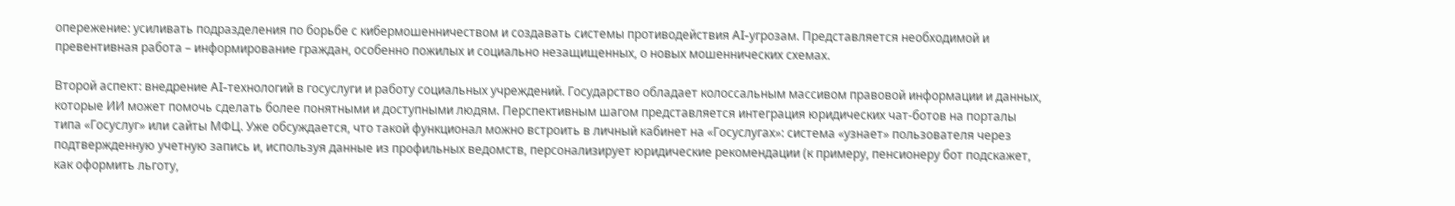опережение: усиливать подразделения по борьбе с кибермошенничеством и создавать системы противодействия AI-угрозам. Представляется необходимой и превентивная работа – информирование граждан, особенно пожилых и социально незащищенных, о новых мошеннических схемах.

Второй аспект: внедрение AI-технологий в госуслуги и работу социальных учреждений. Государство обладает колоссальным массивом правовой информации и данных, которые ИИ может помочь сделать более понятными и доступными людям. Перспективным шагом представляется интеграция юридических чат-ботов на порталы типа «Госуслуг» или сайты МФЦ. Уже обсуждается, что такой функционал можно встроить в личный кабинет на «Госуслугах»: система «узнает» пользователя через подтвержденную учетную запись и, используя данные из профильных ведомств, персонализирует юридические рекомендации (к примеру, пенсионеру бот подскажет, как оформить льготу,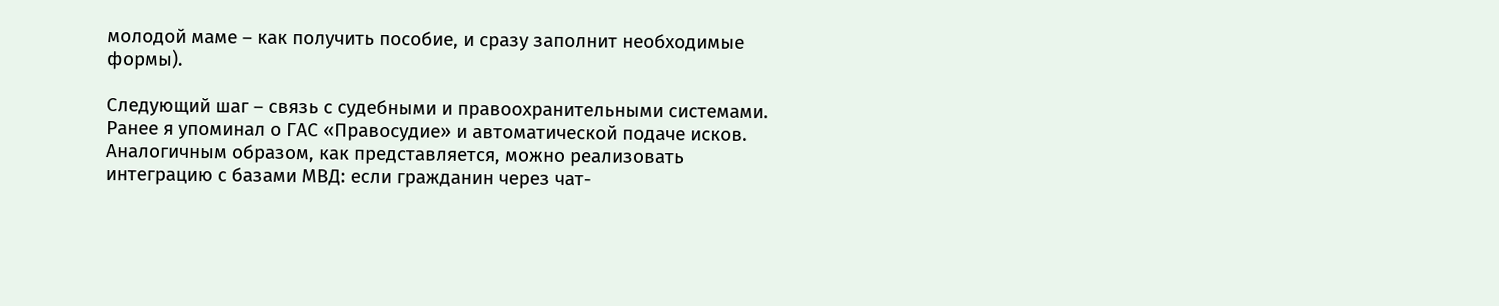молодой маме – как получить пособие, и сразу заполнит необходимые формы).

Следующий шаг – связь с судебными и правоохранительными системами. Ранее я упоминал о ГАС «Правосудие» и автоматической подаче исков. Аналогичным образом, как представляется, можно реализовать интеграцию с базами МВД: если гражданин через чат-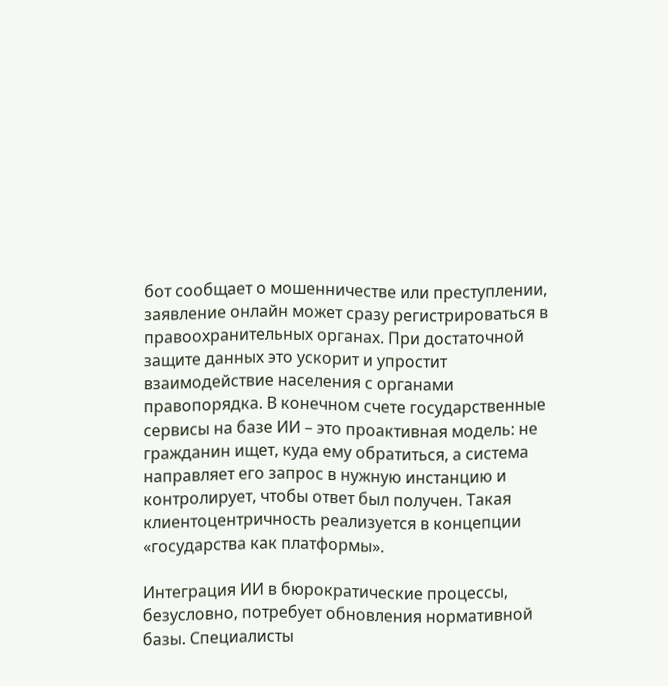бот сообщает о мошенничестве или преступлении, заявление онлайн может сразу регистрироваться в правоохранительных органах. При достаточной защите данных это ускорит и упростит взаимодействие населения с органами правопорядка. В конечном счете государственные сервисы на базе ИИ – это проактивная модель: не гражданин ищет, куда ему обратиться, а система направляет его запрос в нужную инстанцию и контролирует, чтобы ответ был получен. Такая клиентоцентричность реализуется в концепции «государства как платформы».

Интеграция ИИ в бюрократические процессы, безусловно, потребует обновления нормативной базы. Специалисты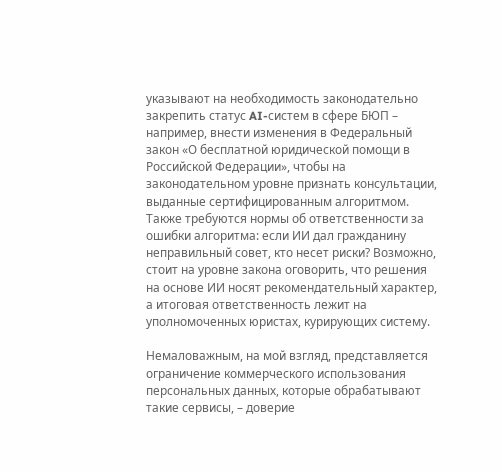указывают на необходимость законодательно закрепить статус AI-систем в сфере БЮП – например, внести изменения в Федеральный закон «О бесплатной юридической помощи в Российской Федерации», чтобы на законодательном уровне признать консультации, выданные сертифицированным алгоритмом. Также требуются нормы об ответственности за ошибки алгоритма: если ИИ дал гражданину неправильный совет, кто несет риски? Возможно, стоит на уровне закона оговорить, что решения на основе ИИ носят рекомендательный характер, а итоговая ответственность лежит на уполномоченных юристах, курирующих систему.

Немаловажным, на мой взгляд, представляется ограничение коммерческого использования персональных данных, которые обрабатывают такие сервисы, – доверие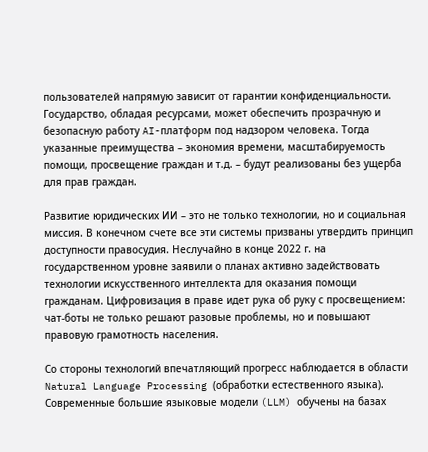пользователей напрямую зависит от гарантии конфиденциальности. Государство, обладая ресурсами, может обеспечить прозрачную и безопасную работу AI-платформ под надзором человека. Тогда указанные преимущества – экономия времени, масштабируемость помощи, просвещение граждан и т.д. – будут реализованы без ущерба для прав граждан.

Развитие юридических ИИ – это не только технологии, но и социальная миссия. В конечном счете все эти системы призваны утвердить принцип доступности правосудия. Неслучайно в конце 2022 г. на государственном уровне заявили о планах активно задействовать технологии искусственного интеллекта для оказания помощи гражданам. Цифровизация в праве идет рука об руку с просвещением: чат-боты не только решают разовые проблемы, но и повышают правовую грамотность населения.

Со стороны технологий впечатляющий прогресс наблюдается в области Natural Language Processing (обработки естественного языка). Современные большие языковые модели (LLM) обучены на базах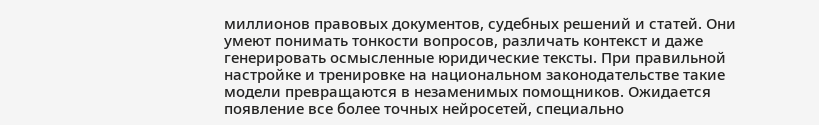миллионов правовых документов, судебных решений и статей. Они умеют понимать тонкости вопросов, различать контекст и даже генерировать осмысленные юридические тексты. При правильной настройке и тренировке на национальном законодательстве такие модели превращаются в незаменимых помощников. Ожидается появление все более точных нейросетей, специально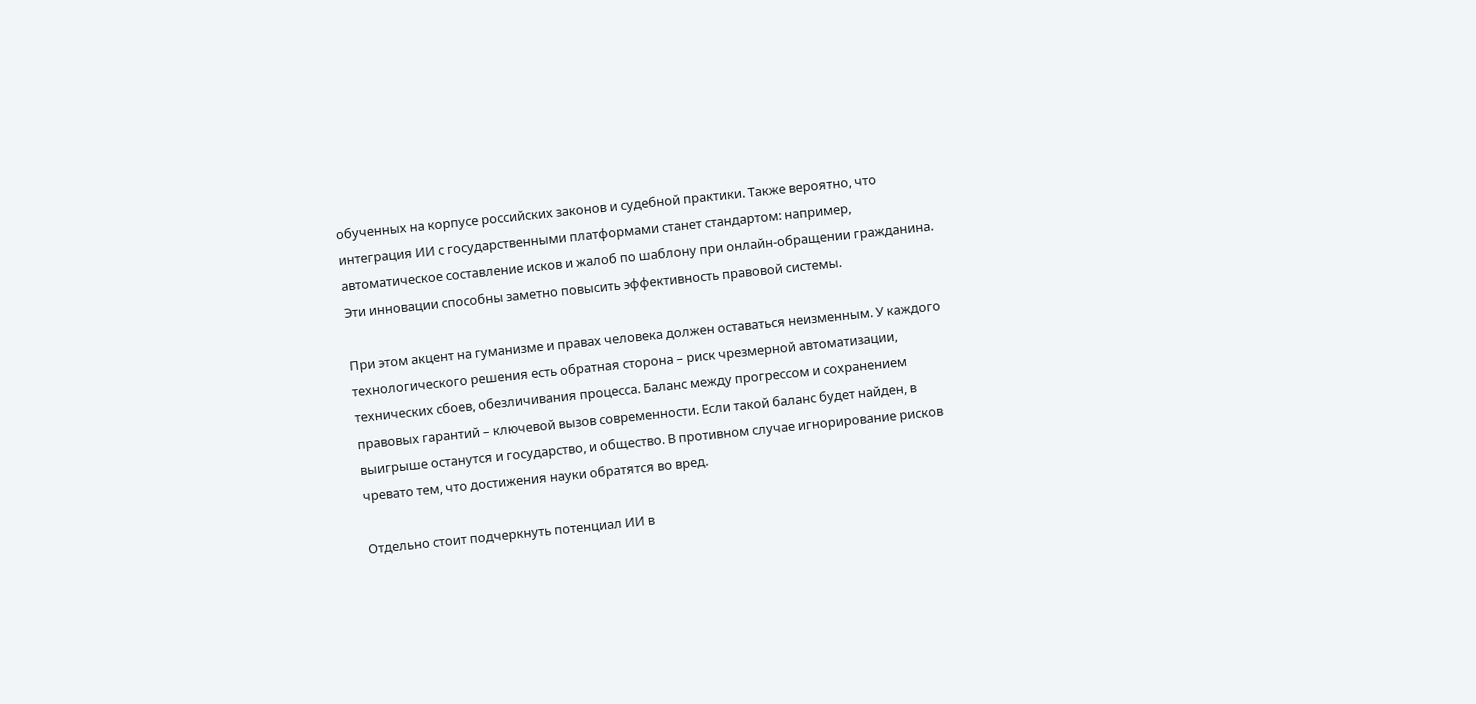обученных на корпусе российских законов и судебной практики. Также вероятно, что интеграция ИИ с государственными платформами станет стандартом: например, автоматическое составление исков и жалоб по шаблону при онлайн-обращении гражданина. Эти инновации способны заметно повысить эффективность правовой системы.

При этом акцент на гуманизме и правах человека должен оставаться неизменным. У каждого технологического решения есть обратная сторона – риск чрезмерной автоматизации, технических сбоев, обезличивания процесса. Баланс между прогрессом и сохранением правовых гарантий – ключевой вызов современности. Если такой баланс будет найден, в выигрыше останутся и государство, и общество. В противном случае игнорирование рисков чревато тем, что достижения науки обратятся во вред.

Отдельно стоит подчеркнуть потенциал ИИ в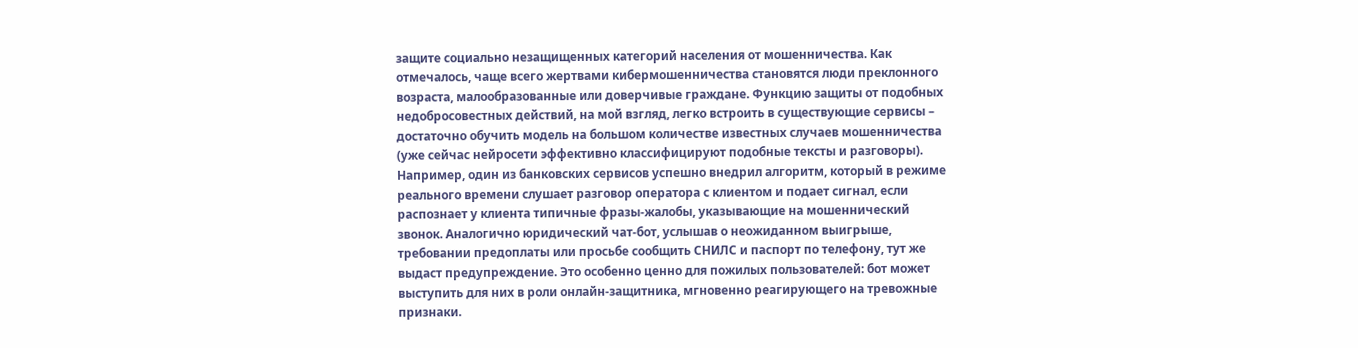защите социально незащищенных категорий населения от мошенничества. Как отмечалось, чаще всего жертвами кибермошенничества становятся люди преклонного возраста, малообразованные или доверчивые граждане. Функцию защиты от подобных недобросовестных действий, на мой взгляд, легко встроить в существующие сервисы – достаточно обучить модель на большом количестве известных случаев мошенничества (уже сейчас нейросети эффективно классифицируют подобные тексты и разговоры). Например, один из банковских сервисов успешно внедрил алгоритм, который в режиме реального времени слушает разговор оператора с клиентом и подает сигнал, если распознает у клиента типичные фразы-жалобы, указывающие на мошеннический звонок. Аналогично юридический чат-бот, услышав о неожиданном выигрыше, требовании предоплаты или просьбе сообщить СНИЛС и паспорт по телефону, тут же выдаст предупреждение. Это особенно ценно для пожилых пользователей: бот может выступить для них в роли онлайн-защитника, мгновенно реагирующего на тревожные признаки.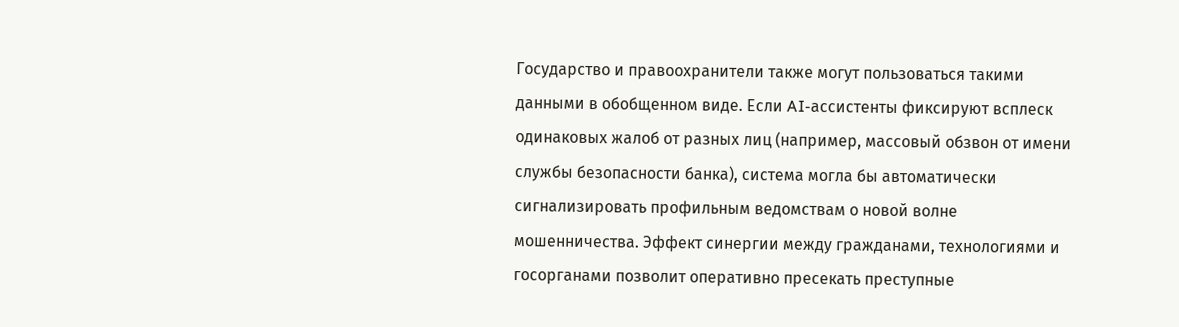Государство и правоохранители также могут пользоваться такими данными в обобщенном виде. Если AI-ассистенты фиксируют всплеск одинаковых жалоб от разных лиц (например, массовый обзвон от имени службы безопасности банка), система могла бы автоматически сигнализировать профильным ведомствам о новой волне мошенничества. Эффект синергии между гражданами, технологиями и госорганами позволит оперативно пресекать преступные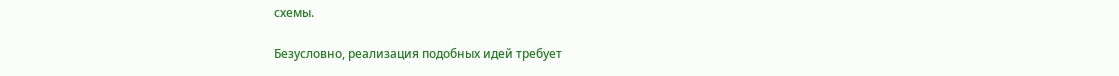схемы.

Безусловно, реализация подобных идей требует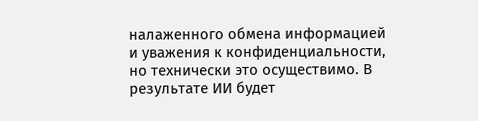налаженного обмена информацией и уважения к конфиденциальности, но технически это осуществимо. В результате ИИ будет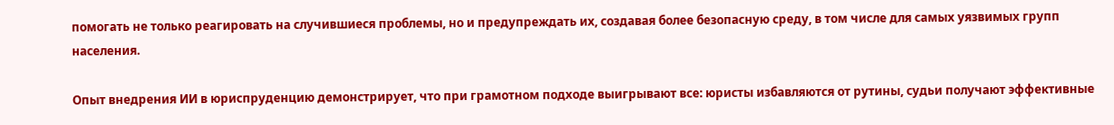помогать не только реагировать на случившиеся проблемы, но и предупреждать их, создавая более безопасную среду, в том числе для самых уязвимых групп населения.

Опыт внедрения ИИ в юриспруденцию демонстрирует, что при грамотном подходе выигрывают все: юристы избавляются от рутины, судьи получают эффективные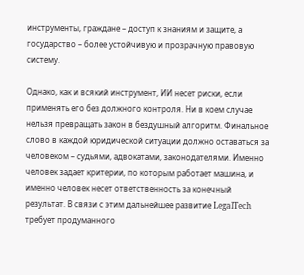инструменты, граждане – доступ к знаниям и защите, а государство – более устойчивую и прозрачную правовую систему.

Однако, как и всякий инструмент, ИИ несет риски, если применять его без должного контроля. Ни в коем случае нельзя превращать закон в бездушный алгоритм. Финальное слово в каждой юридической ситуации должно оставаться за человеком – судьями, адвокатами, законодателями. Именно человек задает критерии, по которым работает машина, и именно человек несет ответственность за конечный результат. В связи с этим дальнейшее развитие LegalTech требует продуманного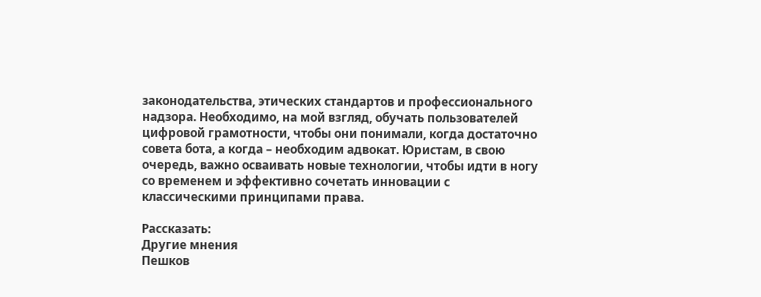законодательства, этических стандартов и профессионального надзора. Необходимо, на мой взгляд, обучать пользователей цифровой грамотности, чтобы они понимали, когда достаточно совета бота, а когда – необходим адвокат. Юристам, в свою очередь, важно осваивать новые технологии, чтобы идти в ногу со временем и эффективно сочетать инновации с классическими принципами права.

Рассказать:
Другие мнения
Пешков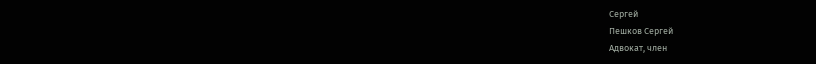Сергей
Пешков Сергей
Адвокат, член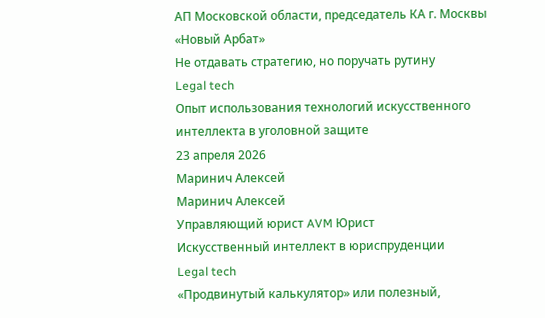АП Московской области, председатель КА г. Москвы «Новый Арбат»
Не отдавать стратегию, но поручать рутину
Legal tech
Опыт использования технологий искусственного интеллекта в уголовной защите
23 апреля 2026
Маринич Алексей
Маринич Алексей
Управляющий юрист AVM Юрист
Искусственный интеллект в юриспруденции
Legal tech
«Продвинутый калькулятор» или полезный,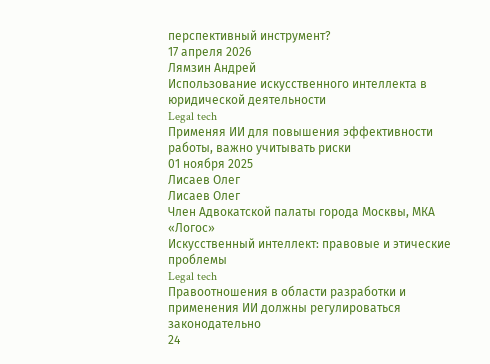перспективный инструмент?
17 апреля 2026
Лямзин Андрей
Использование искусственного интеллекта в юридической деятельности
Legal tech
Применяя ИИ для повышения эффективности работы, важно учитывать риски
01 ноября 2025
Лисаев Олег
Лисаев Олег
Член Адвокатской палаты города Москвы, МКА «Логос»
Искусственный интеллект: правовые и этические проблемы
Legal tech
Правоотношения в области разработки и применения ИИ должны регулироваться законодательно
24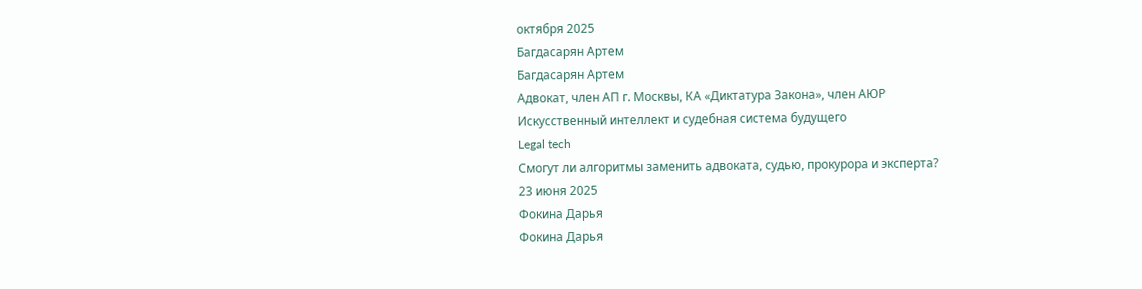октября 2025
Багдасарян Артем
Багдасарян Артем
Адвокат, член АП г. Москвы, КА «Диктатура Закона», член АЮР
Искусственный интеллект и судебная система будущего
Legal tech
Смогут ли алгоритмы заменить адвоката, судью, прокурора и эксперта?
23 июня 2025
Фокина Дарья
Фокина Дарья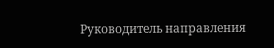Руководитель направления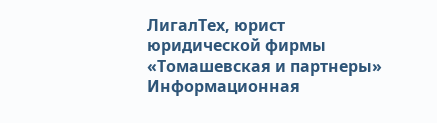ЛигалТех, юрист юридической фирмы «Томашевская и партнеры»
Информационная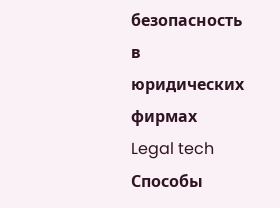безопасность в юридических фирмах
Legal tech
Способы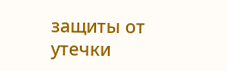защиты от утечки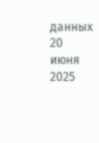данных
20 июня 2025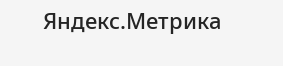Яндекс.Метрика